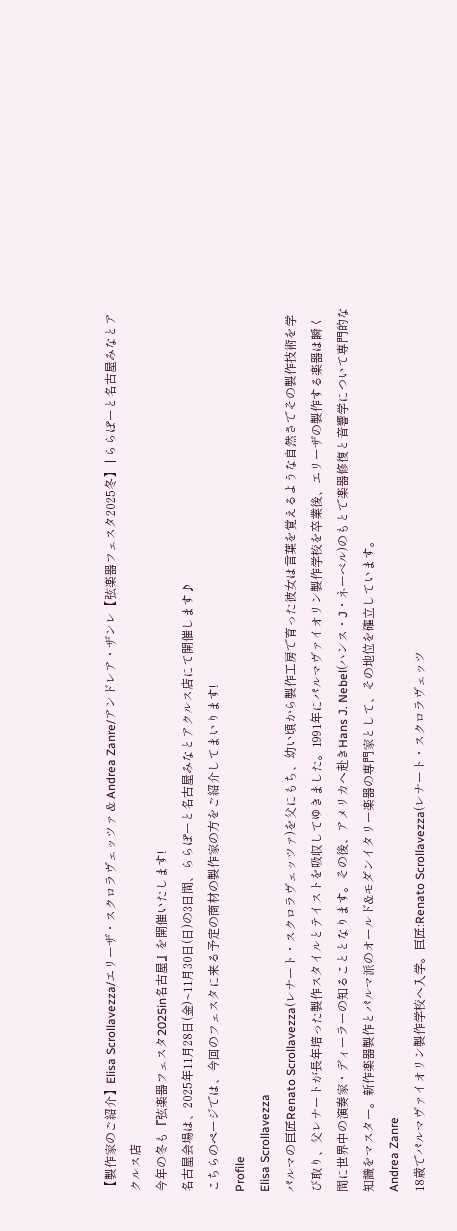【製作家のご紹介】Elisa Scrollavezza/エリーザ・スクロラヴェッツァ & Andrea Zanre/アンドレア・ザンレ【弦楽器フェスタ2025冬】 | ららぽーと名古屋みなとアクルス店
今年の冬も『弦楽器フェスタ2025in名古屋』を開催いたします!
名古屋会場は、2025年11月28日(金)~11月30日(日)の3日間、ららぽーと名古屋みなとアクルス店にて開催します♪
こちらのページでは、今回のフェスタに来る予定の商材の製作家の方をご紹介してまいります!
Profile
Elisa Scrollavezza
パルマの巨匠Renato Scrollavezza(レナート・スクロラヴェッツァ)を父にもち、幼い頃から製作工房で育った彼女は言葉を覚えるような自然さでその製作技術を学び取り、父レナートが長年培った製作スタイルとテイストを吸収してゆきました。1991年にパルマヴァイオリン製作学校を卒業後、エリーザの製作する楽器は瞬く間に世界中の演奏家・ディーラーの知ることとなります。その後、アメリカへ赴きHans J. Nebel(ハンス・J・ネーベル)のもとで楽器修復と音響学について専門的な知識をマスター。新作楽器製作とパルマ派のオールド&モダンイタリー楽器の専門家として、その地位を確立しています。
Andrea Zanre
18歳でパルマヴァイオリン製作学校へ入学。巨匠:Renato Scrollavezza(レナート・スクロラヴェッツ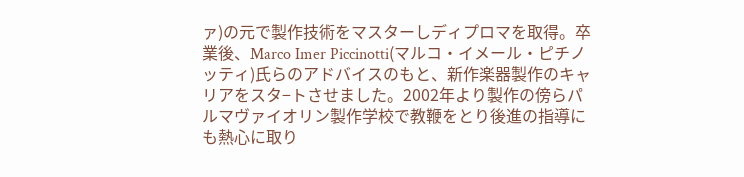ァ)の元で製作技術をマスターしディプロマを取得。卒業後、Marco Imer Piccinotti(マルコ・イメール・ピチノッティ)氏らのアドバイスのもと、新作楽器製作のキャリアをスタ−トさせました。2002年より製作の傍らパルマヴァイオリン製作学校で教鞭をとり後進の指導にも熱心に取り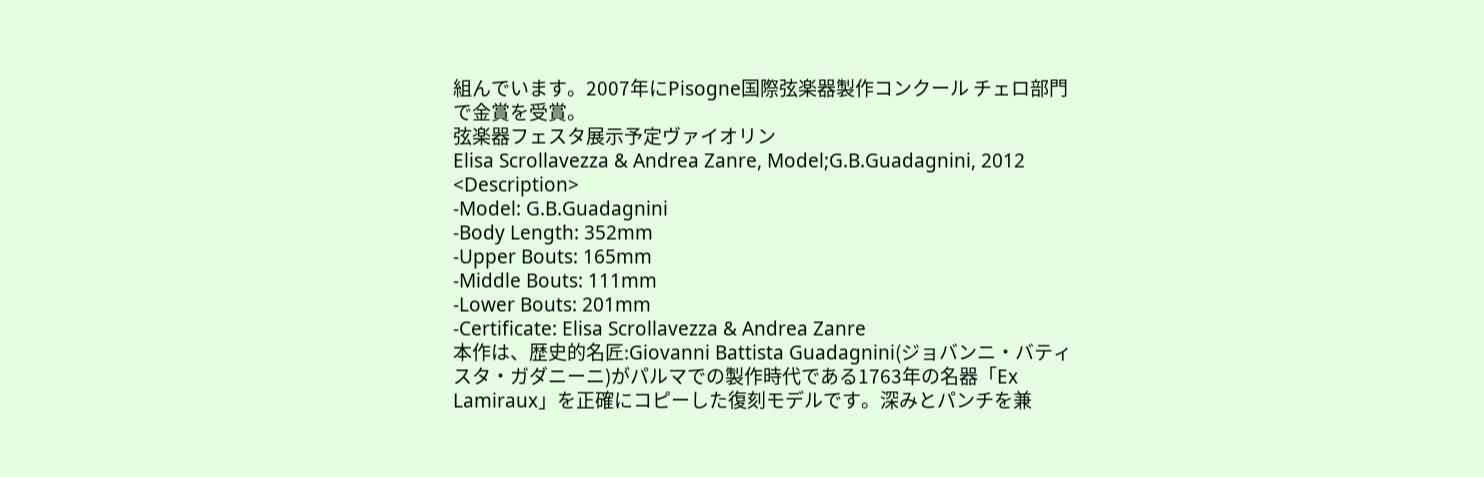組んでいます。2007年にPisogne国際弦楽器製作コンクール チェロ部門で金賞を受賞。
弦楽器フェスタ展示予定ヴァイオリン
Elisa Scrollavezza & Andrea Zanre, Model;G.B.Guadagnini, 2012
<Description>
-Model: G.B.Guadagnini
-Body Length: 352mm
-Upper Bouts: 165mm
-Middle Bouts: 111mm
-Lower Bouts: 201mm
-Certificate: Elisa Scrollavezza & Andrea Zanre
本作は、歴史的名匠:Giovanni Battista Guadagnini(ジョバンニ・バティスタ・ガダニーニ)がパルマでの製作時代である1763年の名器「Ex Lamiraux」を正確にコピーした復刻モデルです。深みとパンチを兼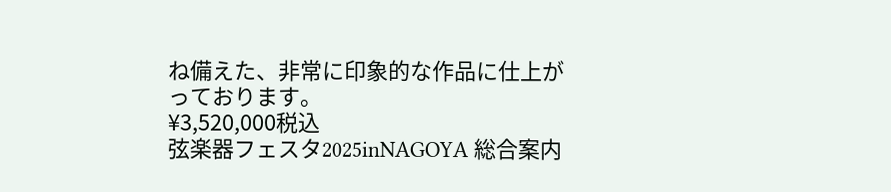ね備えた、非常に印象的な作品に仕上がっております。
¥3,520,000税込
弦楽器フェスタ2025inNAGOYA 総合案内